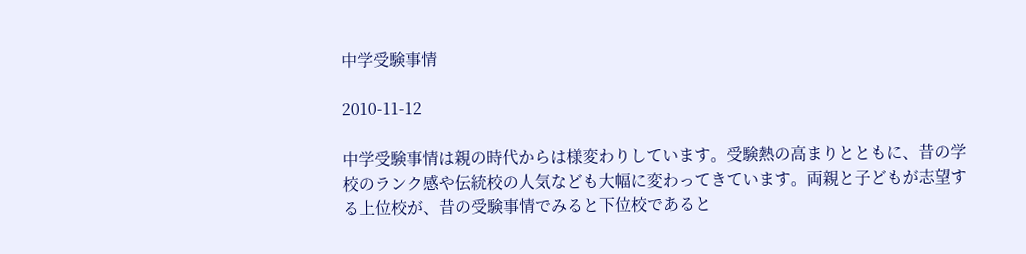中学受験事情

2010-11-12

中学受験事情は親の時代からは様変わりしています。受験熱の高まりとともに、昔の学校のランク感や伝統校の人気なども大幅に変わってきています。両親と子どもが志望する上位校が、昔の受験事情でみると下位校であると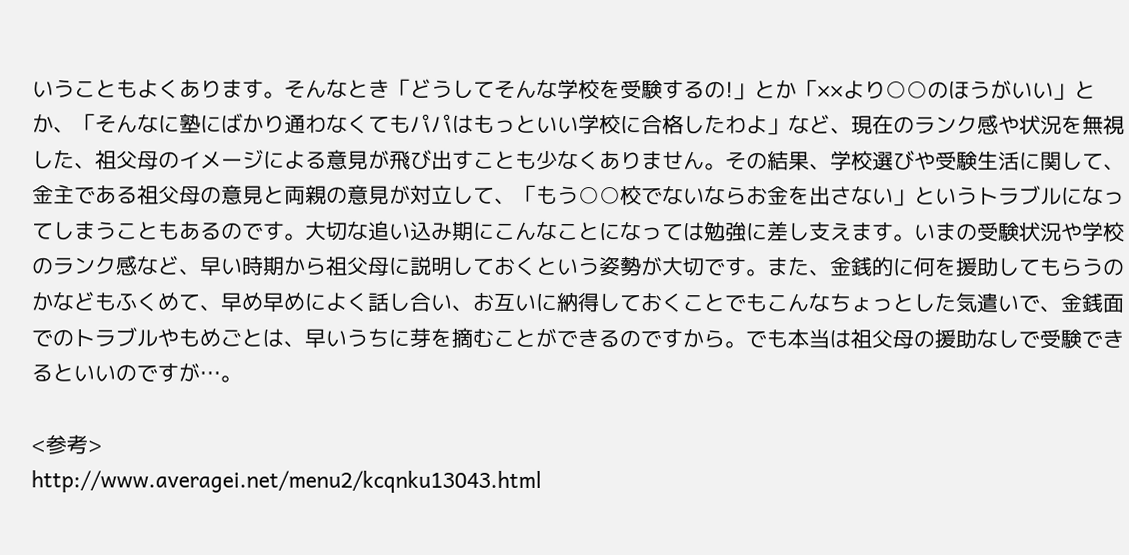いうこともよくあります。そんなとき「どうしてそんな学校を受験するの!」とか「××より○○のほうがいい」とか、「そんなに塾にばかり通わなくてもパパはもっといい学校に合格したわよ」など、現在のランク感や状況を無視した、祖父母のイメージによる意見が飛び出すことも少なくありません。その結果、学校選びや受験生活に関して、金主である祖父母の意見と両親の意見が対立して、「もう○○校でないならお金を出さない」というトラブルになってしまうこともあるのです。大切な追い込み期にこんなことになっては勉強に差し支えます。いまの受験状況や学校のランク感など、早い時期から祖父母に説明しておくという姿勢が大切です。また、金銭的に何を援助してもらうのかなどもふくめて、早め早めによく話し合い、お互いに納得しておくことでもこんなちょっとした気遣いで、金銭面でのトラブルやもめごとは、早いうちに芽を摘むことができるのですから。でも本当は祖父母の援助なしで受験できるといいのですが…。

<参考>
http://www.averagei.net/menu2/kcqnku13043.html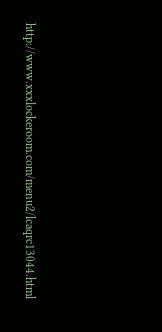http://www.xxxlockeroom.com/menu2/lcaqrc13044.html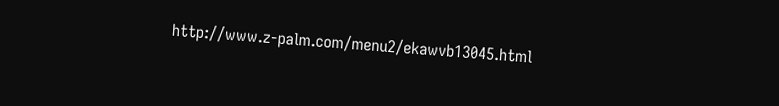http://www.z-palm.com/menu2/ekawvb13045.html